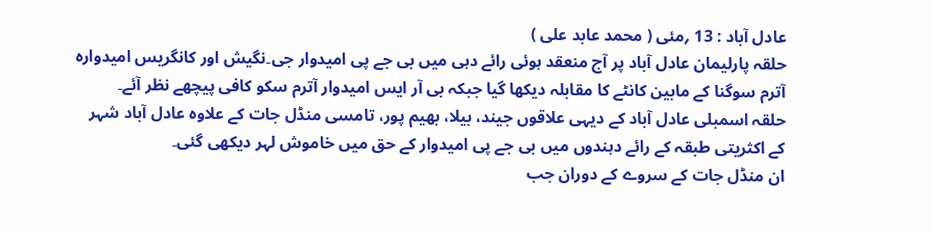عادل آباد : 13 ؍مئی ( محمد عابد علی )
حلقہ پارلیمان عادل آباد پر آج منعقد ہوئی رائے دہی میں بی جے پی امیدوار جی۔نگیش اور کانگریس امیدوارہ آترم سوگنا کے مابین کانٹے کا مقابلہ دیکھا گیا جبکہ بی آر ایس امیدوار آترم سکو کافی پیچھے نظر آئے۔
حلقہ اسمبلی عادل آباد کے دیہی علاقوں جیند، بیلا، بھیم پور، تامسی منڈل جات کے علاوہ عادل آباد شہر کے اکثریتی طبقہ کے رائے دہندوں میں بی جے پی امیدوار کے حق میں خاموش لہر دیکھی گئی۔
ان منڈل جات کے سروے کے دوران جب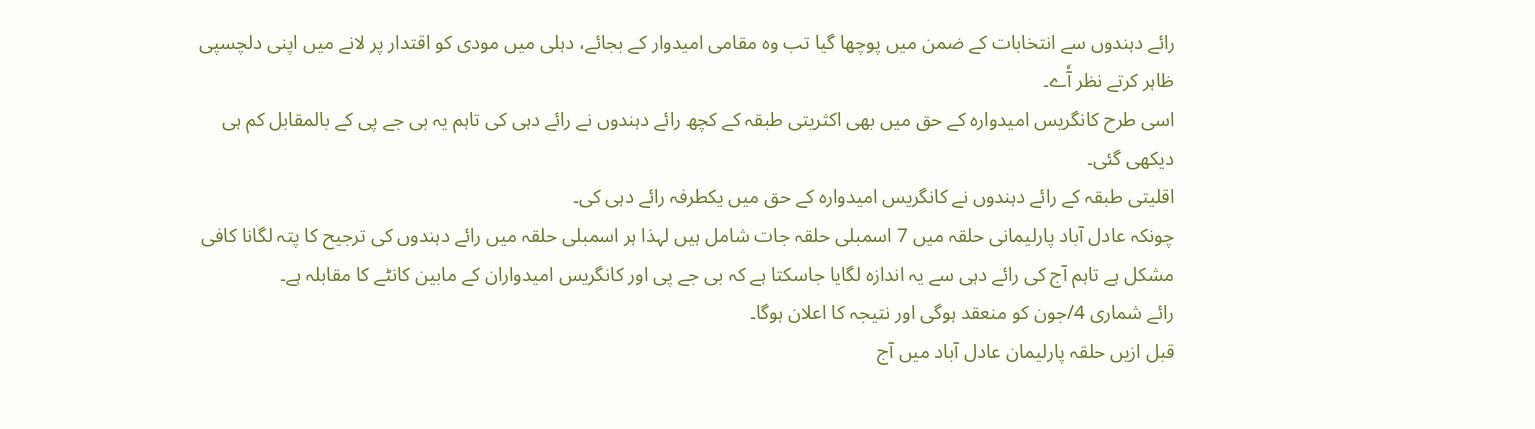رائے دہندوں سے انتخابات کے ضمن میں پوچھا گیا تب وہ مقامی امیدوار کے بجائے، دہلی میں مودی کو اقتدار پر لانے میں اپنی دلچسپی ظاہر کرتے نظر آٗے۔
اسی طرح کانگریس امیدوارہ کے حق میں بھی اکثریتی طبقہ کے کچھ رائے دہندوں نے رائے دہی کی تاہم یہ بی جے پی کے بالمقابل کم ہی دیکھی گئی۔
اقلیتی طبقہ کے رائے دہندوں نے کانگریس امیدوارہ کے حق میں یکطرفہ رائے دہی کی۔
چونکہ عادل آباد پارلیمانی حلقہ میں 7 اسمبلی حلقہ جات شامل ہیں لہذا ہر اسمبلی حلقہ میں رائے دہندوں کی ترجیح کا پتہ لگانا کافی مشکل ہے تاہم آج کی رائے دہی سے یہ اندازہ لگایا جاسکتا ہے کہ بی جے پی اور کانگریس امیدواران کے مابین کانٹے کا مقابلہ ہے۔
رائے شماری 4/جون کو منعقد ہوگی اور نتیجہ کا اعلان ہوگا۔
قبل ازیں حلقہ پارلیمان عادل آباد میں آج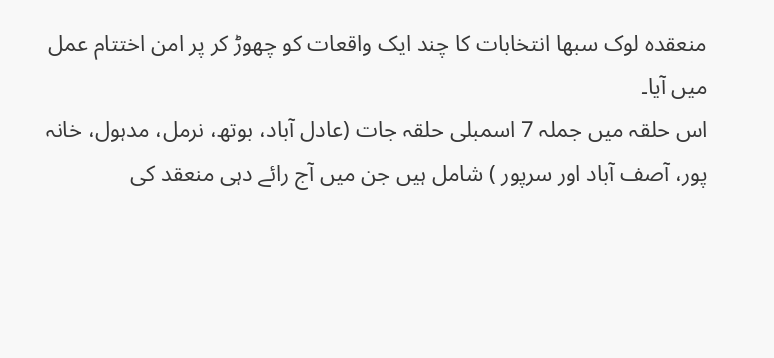منعقدہ لوک سبھا انتخابات کا چند ایک واقعات کو چھوڑ کر پر امن اختتام عمل میں آیا۔
اس حلقہ میں جملہ 7 اسمبلی حلقہ جات (عادل آباد، بوتھ، نرمل، مدہول، خانہ پور، آصف آباد اور سرپور ) شامل ہیں جن میں آج رائے دہی منعقد کی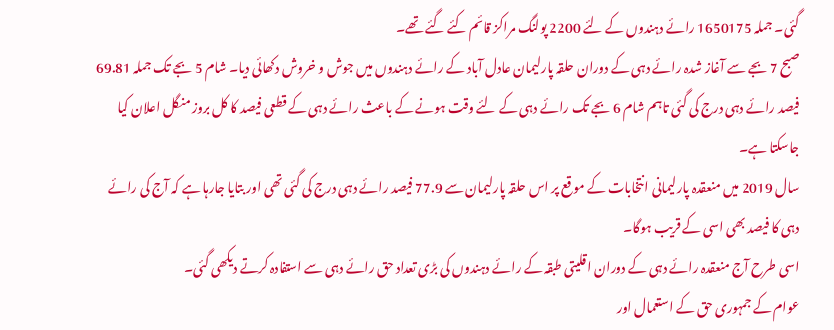گئی۔ جملہ 1650175 رائے دہندوں کے لئے 2200 پولنگ مراکز قائم کئے گئے تھے۔
صبح 7 بجے سے آغاز شدہ رائے دہی کے دوران حلقہ پارلیمان عادل آباد کے رائے دہندوں میں جوش و خروش دکھائی دیا۔ شام 5 بجے تک جملہ 69.81 فیصد رائے دہی درج کی گئی تاہم شام 6 بجے تک رائے دہی کے لئے وقت ہونے کے باعث رائے دہی کے قطعی فیصد کا کل بروز منگل اعلان کیا جاسکتا ہے۔
سال 2019 میں منعقدہ پارلیمانی انتخابات کے موقع پر اس حلقہ پارلیمان سے 77.9 فیصد رائے دہی درج کی گئی تھی اور بتایا جارہا ہے کہ آج کی رائے دہی کا فیصد بھی اسی کے قریب ہوگا۔
اسی طرح آج منعقدہ رائے دہی کے دوران اقلیتی طبقہ کے رائے دہندوں کی بڑی تعداد حق رائے دہی سے استفادہ کرتے دیکھی گئی۔
عوام کے جمہوری حق کے استعمال اور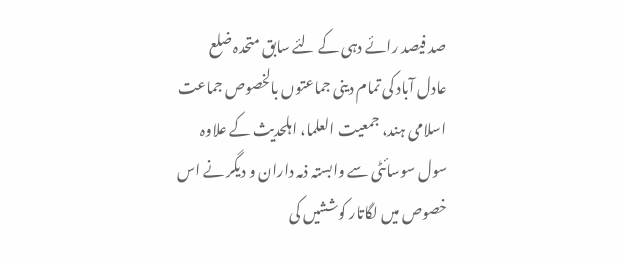صد فیصد رائے دہی کے لئے سابق متحدہ ضلع عادل آباد کی تمام دینی جماعتوں بالخصوص جماعت اسلامی ہند، جمعیت العلما، اہلحدیث کے علاوہ سول سوسائٹی سے وابستہ ذمہ داران و دیگر نے اس خصوص میں لگاتار کوششیں کی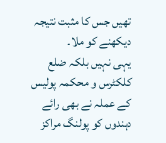تھیں جس کا مثبت نتیجہ دیکھنے کو ملا۔
یہی نہیں بلکہ ضلع کلکٹرس و محکمہ پولیس کے عملہ نے بھی رائے دہندوں کو پولنگ مراکز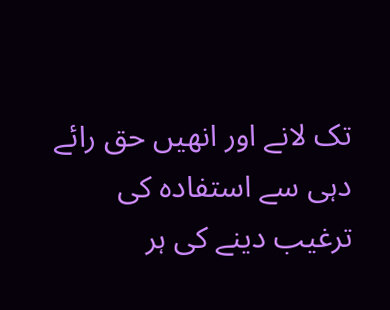تک لانے اور انھیں حق رائے دہی سے استفادہ کی ترغیب دینے کی ہر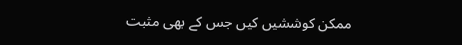ممکن کوششیں کیں جس کے بھی مثبت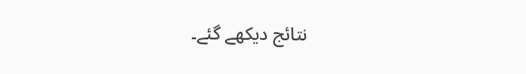نتائج دیکھے گئے۔